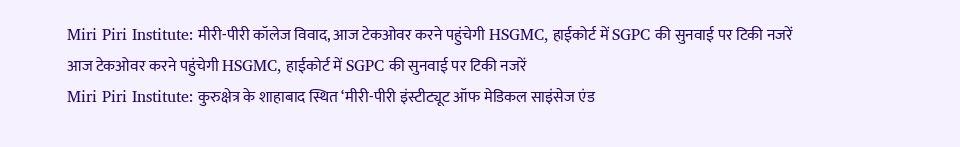Miri Piri Institute: मीरी-पीरी कॉलेज विवाद, आज टेकओवर करने पहुंचेगी HSGMC, हाईकोर्ट में SGPC की सुनवाई पर टिकी नजरें
आज टेकओवर करने पहुंचेगी HSGMC, हाईकोर्ट में SGPC की सुनवाई पर टिकी नजरें
Miri Piri Institute: कुरुक्षेत्र के शाहाबाद स्थित ‘मीरी-पीरी इंस्टीट्यूट ऑफ मेडिकल साइंसेज एंड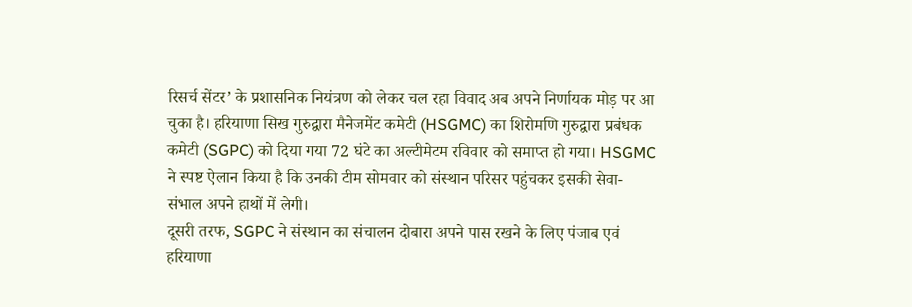रिसर्च सेंटर’ के प्रशासनिक नियंत्रण को लेकर चल रहा विवाद अब अपने निर्णायक मोड़ पर आ चुका है। हरियाणा सिख गुरुद्वारा मैनेजमेंट कमेटी (HSGMC) का शिरोमणि गुरुद्वारा प्रबंधक कमेटी (SGPC) को दिया गया 72 घंटे का अल्टीमेटम रविवार को समाप्त हो गया। HSGMC ने स्पष्ट ऐलान किया है कि उनकी टीम सोमवार को संस्थान परिसर पहुंचकर इसकी सेवा-संभाल अपने हाथों में लेगी।
दूसरी तरफ, SGPC ने संस्थान का संचालन दोबारा अपने पास रखने के लिए पंजाब एवं हरियाणा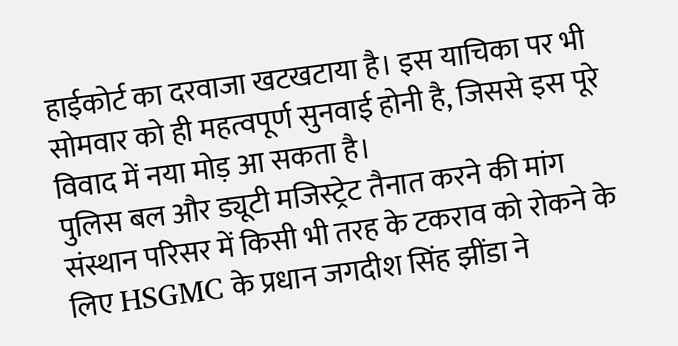हाईकोर्ट का दरवाजा खटखटाया है। इस याचिका पर भी सोमवार को ही महत्वपूर्ण सुनवाई होनी है, जिससे इस पूरे विवाद में नया मोड़ आ सकता है।
पुलिस बल और ड्यूटी मजिस्ट्रेट तैनात करने की मांग
संस्थान परिसर में किसी भी तरह के टकराव को रोकने के लिए HSGMC के प्रधान जगदीश सिंह झींडा ने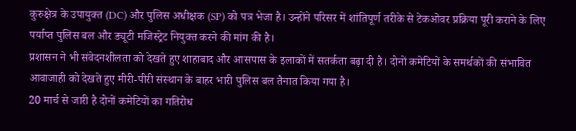कुरुक्षेत्र के उपायुक्त (DC) और पुलिस अधीक्षक (SP) को पत्र भेजा है। उन्होंने परिसर में शांतिपूर्ण तरीके से टेकओवर प्रक्रिया पूरी कराने के लिए पर्याप्त पुलिस बल और ड्यूटी मजिस्ट्रेट नियुक्त करने की मांग की है।
प्रशासन ने भी संवेदनशीलता को देखते हुए शाहाबाद और आसपास के इलाकों में सतर्कता बढ़ा दी है। दोनों कमेटियों के समर्थकों की संभावित आवाजाही को देखते हुए मीरी-पीरी संस्थान के बाहर भारी पुलिस बल तैनात किया गया है।
20 मार्च से जारी है दोनों कमेटियों का गतिरोध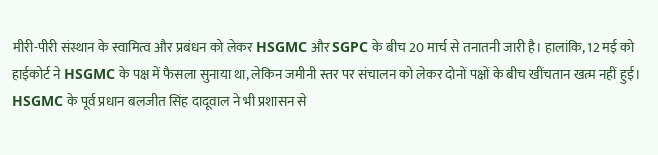मीरी-पीरी संस्थान के स्वामित्व और प्रबंधन को लेकर HSGMC और SGPC के बीच 20 मार्च से तनातनी जारी है। हालांकि, 12 मई को हाईकोर्ट ने HSGMC के पक्ष में फैसला सुनाया था, लेकिन जमीनी स्तर पर संचालन को लेकर दोनों पक्षों के बीच खींचतान खत्म नहीं हुई।
HSGMC के पूर्व प्रधान बलजीत सिंह दादूवाल ने भी प्रशासन से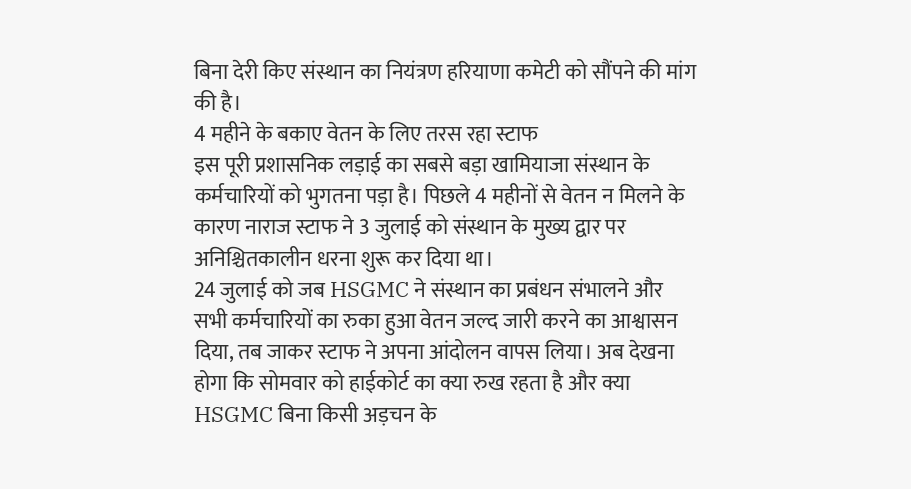बिना देरी किए संस्थान का नियंत्रण हरियाणा कमेटी को सौंपने की मांग की है।
4 महीने के बकाए वेतन के लिए तरस रहा स्टाफ
इस पूरी प्रशासनिक लड़ाई का सबसे बड़ा खामियाजा संस्थान के कर्मचारियों को भुगतना पड़ा है। पिछले 4 महीनों से वेतन न मिलने के कारण नाराज स्टाफ ने 3 जुलाई को संस्थान के मुख्य द्वार पर अनिश्चितकालीन धरना शुरू कर दिया था।
24 जुलाई को जब HSGMC ने संस्थान का प्रबंधन संभालने और सभी कर्मचारियों का रुका हुआ वेतन जल्द जारी करने का आश्वासन दिया, तब जाकर स्टाफ ने अपना आंदोलन वापस लिया। अब देखना होगा कि सोमवार को हाईकोर्ट का क्या रुख रहता है और क्या HSGMC बिना किसी अड़चन के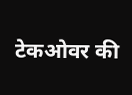टेकओवर की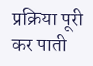प्रक्रिया पूरी कर पाती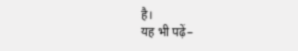है।
यह भी पढ़ें–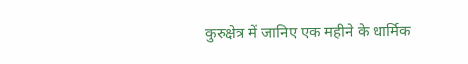कुरुक्षेत्र में जानिए एक महीने के धार्मिक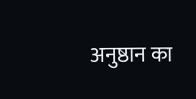अनुष्ठान का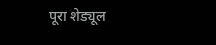पूरा शेड्यूल